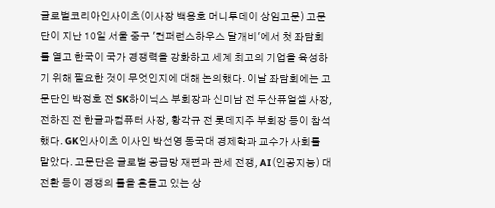글로벌코리아인사이츠(이사장 백용호 머니투데이 상임고문) 고문단이 지난 10일 서울 중구 '컨퍼런스하우스 달개비'에서 첫 좌담회를 열고 한국이 국가 경쟁력을 강화하고 세계 최고의 기업을 육성하기 위해 필요한 것이 무엇인지에 대해 논의했다. 이날 좌담회에는 고문단인 박정호 전 SK하이닉스 부회장과 신미남 전 두산퓨얼셀 사장, 전하진 전 한글과컴퓨터 사장, 황각규 전 롯데지주 부회장 등이 참석했다. GK인사이츠 이사인 박선영 동국대 경제학과 교수가 사회를 맡았다. 고문단은 글로벌 공급망 재편과 관세 전쟁, AI(인공지능) 대전환 등이 경쟁의 룰을 흔들고 있는 상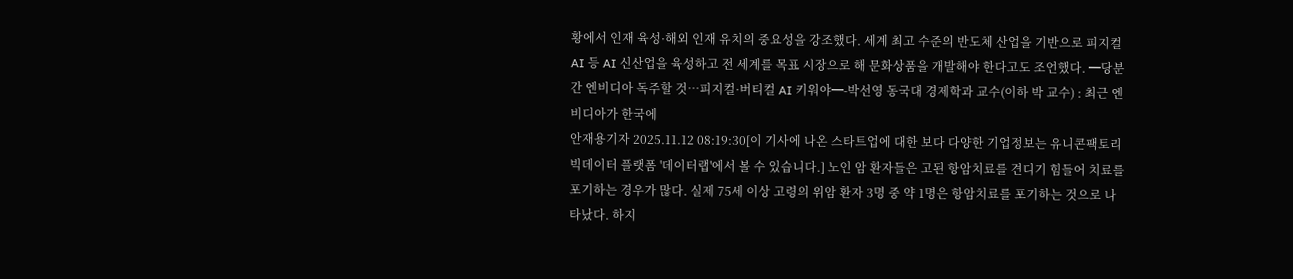황에서 인재 육성·해외 인재 유치의 중요성을 강조했다. 세계 최고 수준의 반도체 산업을 기반으로 피지컬 AI 등 AI 신산업을 육성하고 전 세계를 목표 시장으로 해 문화상품을 개발해야 한다고도 조언했다. ━당분간 엔비디아 독주할 것…피지컬·버티컬 AI 키워야━-박선영 동국대 경제학과 교수(이하 박 교수) : 최근 엔비디아가 한국에
안재용기자 2025.11.12 08:19:30[이 기사에 나온 스타트업에 대한 보다 다양한 기업정보는 유니콘팩토리 빅데이터 플랫폼 '데이터랩'에서 볼 수 있습니다.] 노인 암 환자들은 고된 항암치료를 견디기 힘들어 치료를 포기하는 경우가 많다. 실제 75세 이상 고령의 위암 환자 3명 중 약 1명은 항암치료를 포기하는 것으로 나타났다. 하지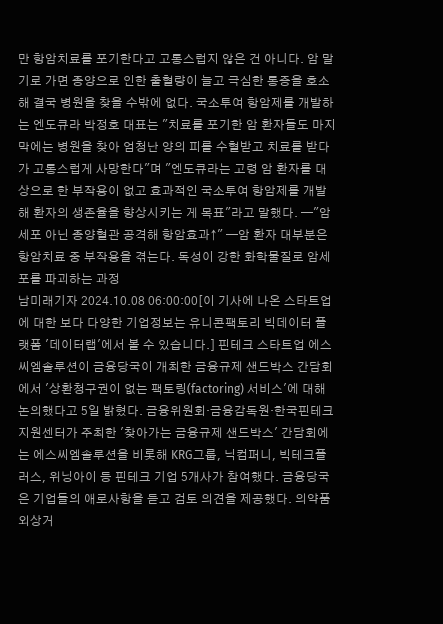만 항암치료를 포기한다고 고통스럽지 않은 건 아니다. 암 말기로 가면 종양으로 인한 출혈량이 늘고 극심한 통증을 호소해 결국 병원을 찾을 수밖에 없다. 국소투여 항암제를 개발하는 엔도큐라 박정호 대표는 "치료를 포기한 암 환자들도 마지막에는 병원을 찾아 엄청난 양의 피를 수혈받고 치료를 받다가 고통스럽게 사망한다"며 "엔도큐라는 고령 암 환자를 대상으로 한 부작용이 없고 효과적인 국소투여 항암제를 개발해 환자의 생존율을 향상시키는 게 목표"라고 말했다. ━"암세포 아닌 종양혈관 공격해 항암효과↑" ━암 환자 대부분은 항암치료 중 부작용을 겪는다. 독성이 강한 화학물질로 암세포를 파괴하는 과정
남미래기자 2024.10.08 06:00:00[이 기사에 나온 스타트업에 대한 보다 다양한 기업정보는 유니콘팩토리 빅데이터 플랫폼 '데이터랩'에서 볼 수 있습니다.] 핀테크 스타트업 에스씨엠솔루션이 금융당국이 개최한 금융규제 샌드박스 간담회에서 '상환청구권이 없는 팩토링(factoring) 서비스'에 대해 논의했다고 5일 밝혔다. 금융위원회·금융감독원·한국핀테크지원센터가 주최한 '찾아가는 금융규제 샌드박스' 간담회에는 에스씨엠솔루션을 비롯해 KRG그룹, 닉컴퍼니, 빅테크플러스, 위닝아이 등 핀테크 기업 5개사가 참여했다. 금융당국은 기업들의 애로사항을 듣고 검토 의견을 제공했다. 의약품 외상거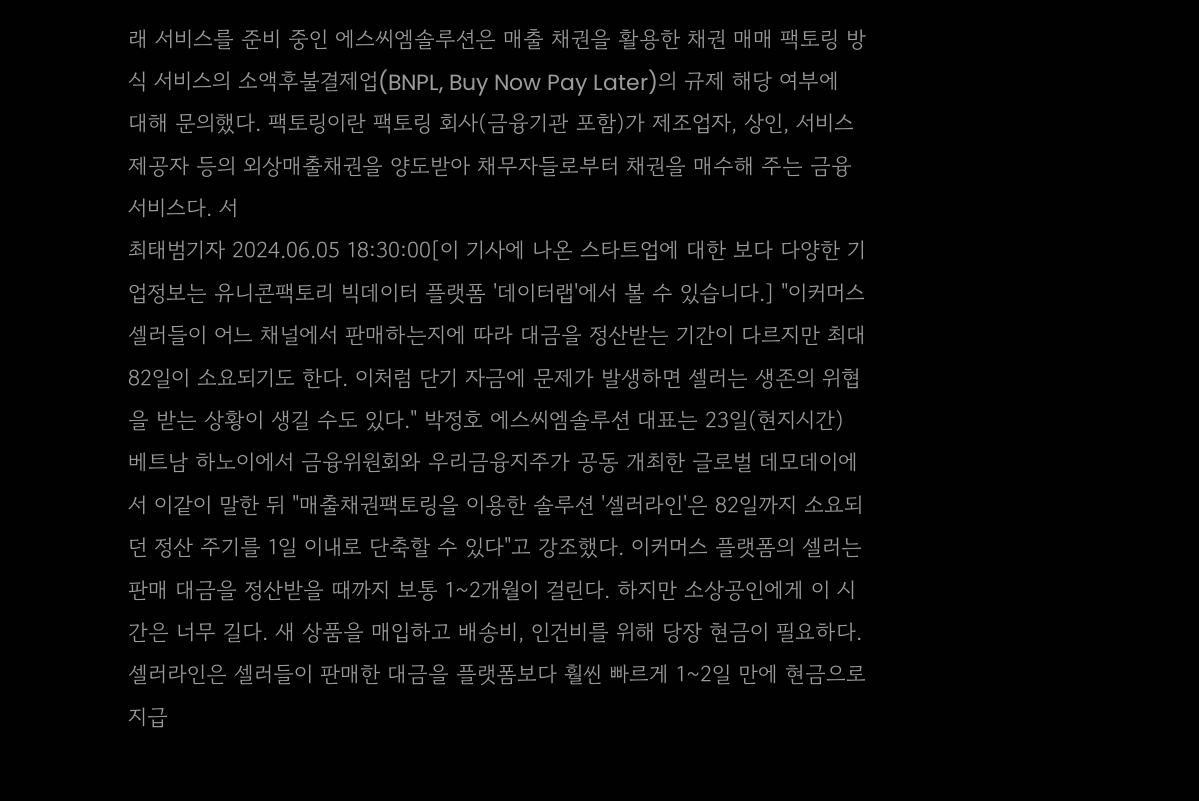래 서비스를 준비 중인 에스씨엠솔루션은 매출 채권을 활용한 채권 매매 팩토링 방식 서비스의 소액후불결제업(BNPL, Buy Now Pay Later)의 규제 해당 여부에 대해 문의했다. 팩토링이란 팩토링 회사(금융기관 포함)가 제조업자, 상인, 서비스 제공자 등의 외상매출채권을 양도받아 채무자들로부터 채권을 매수해 주는 금융 서비스다. 서
최태범기자 2024.06.05 18:30:00[이 기사에 나온 스타트업에 대한 보다 다양한 기업정보는 유니콘팩토리 빅데이터 플랫폼 '데이터랩'에서 볼 수 있습니다.] "이커머스 셀러들이 어느 채널에서 판매하는지에 따라 대금을 정산받는 기간이 다르지만 최대 82일이 소요되기도 한다. 이처럼 단기 자금에 문제가 발생하면 셀러는 생존의 위협을 받는 상황이 생길 수도 있다." 박정호 에스씨엠솔루션 대표는 23일(현지시간) 베트남 하노이에서 금융위원회와 우리금융지주가 공동 개최한 글로벌 데모데이에서 이같이 말한 뒤 "매출채권팩토링을 이용한 솔루션 '셀러라인'은 82일까지 소요되던 정산 주기를 1일 이내로 단축할 수 있다"고 강조했다. 이커머스 플랫폼의 셀러는 판매 대금을 정산받을 때까지 보통 1~2개월이 걸린다. 하지만 소상공인에게 이 시간은 너무 길다. 새 상품을 매입하고 배송비, 인건비를 위해 당장 현금이 필요하다. 셀러라인은 셀러들이 판매한 대금을 플랫폼보다 훨씬 빠르게 1~2일 만에 현금으로 지급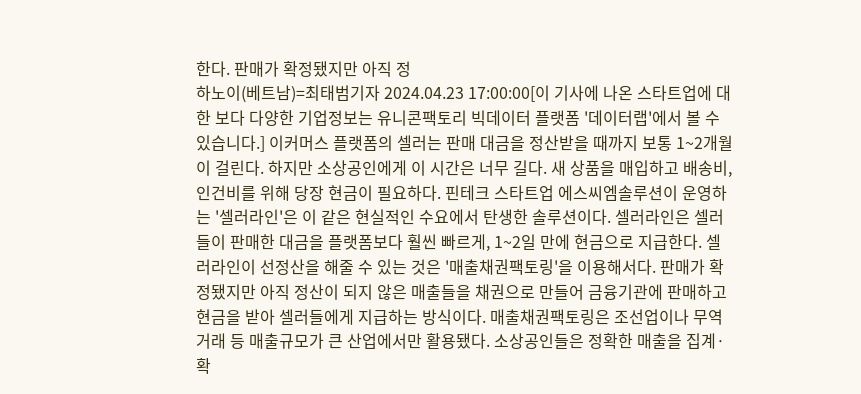한다. 판매가 확정됐지만 아직 정
하노이(베트남)=최태범기자 2024.04.23 17:00:00[이 기사에 나온 스타트업에 대한 보다 다양한 기업정보는 유니콘팩토리 빅데이터 플랫폼 '데이터랩'에서 볼 수 있습니다.] 이커머스 플랫폼의 셀러는 판매 대금을 정산받을 때까지 보통 1~2개월이 걸린다. 하지만 소상공인에게 이 시간은 너무 길다. 새 상품을 매입하고 배송비, 인건비를 위해 당장 현금이 필요하다. 핀테크 스타트업 에스씨엠솔루션이 운영하는 '셀러라인'은 이 같은 현실적인 수요에서 탄생한 솔루션이다. 셀러라인은 셀러들이 판매한 대금을 플랫폼보다 훨씬 빠르게, 1~2일 만에 현금으로 지급한다. 셀러라인이 선정산을 해줄 수 있는 것은 '매출채권팩토링'을 이용해서다. 판매가 확정됐지만 아직 정산이 되지 않은 매출들을 채권으로 만들어 금융기관에 판매하고 현금을 받아 셀러들에게 지급하는 방식이다. 매출채권팩토링은 조선업이나 무역거래 등 매출규모가 큰 산업에서만 활용됐다. 소상공인들은 정확한 매출을 집계·확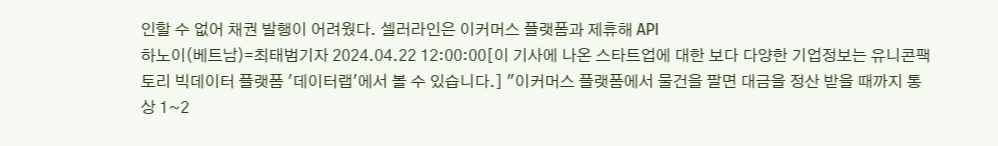인할 수 없어 채권 발행이 어려웠다. 셀러라인은 이커머스 플랫폼과 제휴해 API
하노이(베트남)=최태범기자 2024.04.22 12:00:00[이 기사에 나온 스타트업에 대한 보다 다양한 기업정보는 유니콘팩토리 빅데이터 플랫폼 '데이터랩'에서 볼 수 있습니다.] "이커머스 플랫폼에서 물건을 팔면 대금을 정산 받을 때까지 통상 1~2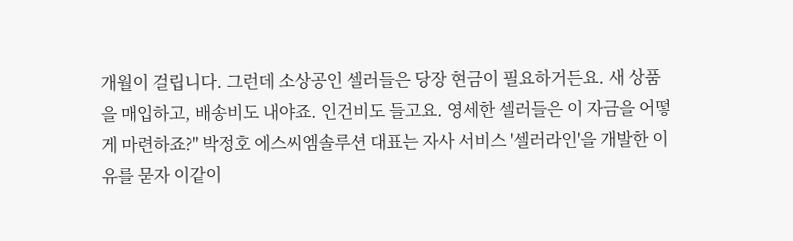개월이 걸립니다. 그런데 소상공인 셀러들은 당장 현금이 필요하거든요. 새 상품을 매입하고, 배송비도 내야죠. 인건비도 들고요. 영세한 셀러들은 이 자금을 어떻게 마련하죠?" 박정호 에스씨엠솔루션 대표는 자사 서비스 '셀러라인'을 개발한 이유를 묻자 이같이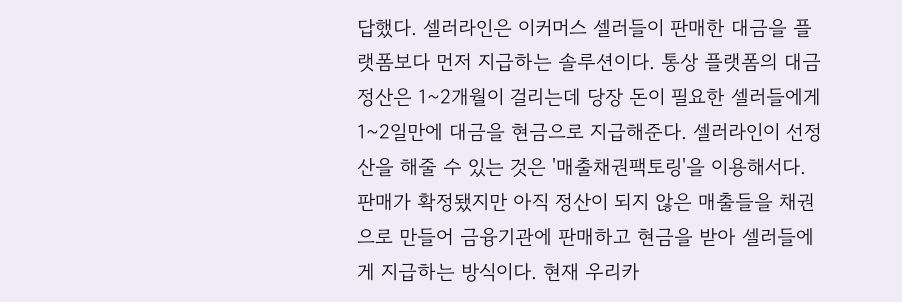답했다. 셀러라인은 이커머스 셀러들이 판매한 대금을 플랫폼보다 먼저 지급하는 솔루션이다. 통상 플랫폼의 대금 정산은 1~2개월이 걸리는데 당장 돈이 필요한 셀러들에게 1~2일만에 대금을 현금으로 지급해준다. 셀러라인이 선정산을 해줄 수 있는 것은 '매출채권팩토링'을 이용해서다. 판매가 확정됐지만 아직 정산이 되지 않은 매출들을 채권으로 만들어 금융기관에 판매하고 현금을 받아 셀러들에게 지급하는 방식이다. 현재 우리카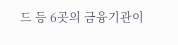드 등 6곳의 금융기관이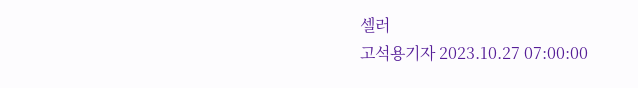셀러
고석용기자 2023.10.27 07:00:00